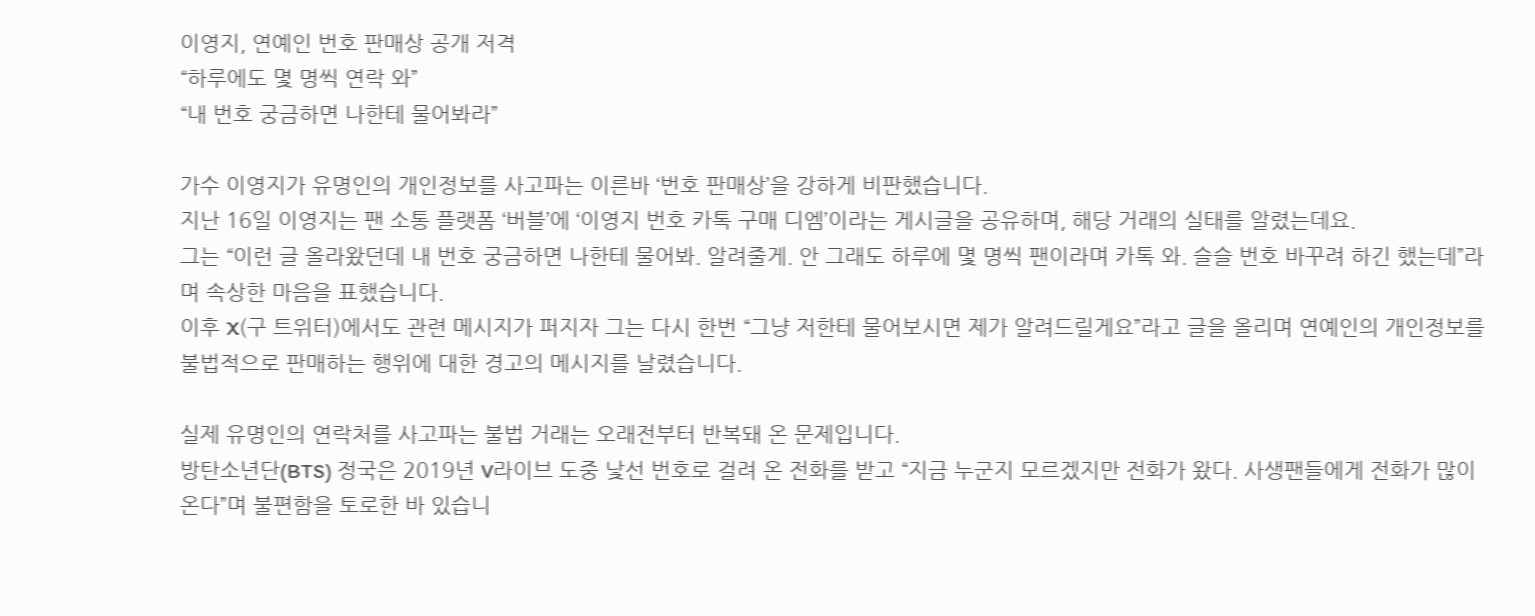이영지, 연예인 번호 판매상 공개 저격
“하루에도 몇 명씩 연락 와”
“내 번호 궁금하면 나한테 물어봐라”

가수 이영지가 유명인의 개인정보를 사고파는 이른바 ‘번호 판매상’을 강하게 비판했습니다.
지난 16일 이영지는 팬 소통 플랫폼 ‘버블’에 ‘이영지 번호 카톡 구매 디엠’이라는 게시글을 공유하며, 해당 거래의 실태를 알렸는데요.
그는 “이런 글 올라왔던데 내 번호 궁금하면 나한테 물어봐. 알려줄게. 안 그래도 하루에 몇 명씩 팬이라며 카톡 와. 슬슬 번호 바꾸려 하긴 했는데”라며 속상한 마음을 표했습니다.
이후 X(구 트위터)에서도 관련 메시지가 퍼지자 그는 다시 한번 “그냥 저한테 물어보시면 제가 알려드릴게요”라고 글을 올리며 연예인의 개인정보를 불법적으로 판매하는 행위에 대한 경고의 메시지를 날렸습니다.

실제 유명인의 연락처를 사고파는 불법 거래는 오래전부터 반복돼 온 문제입니다.
방탄소년단(BTS) 정국은 2019년 V라이브 도중 낯선 번호로 걸려 온 전화를 받고 “지금 누군지 모르겠지만 전화가 왔다. 사생팬들에게 전화가 많이 온다”며 불편함을 토로한 바 있습니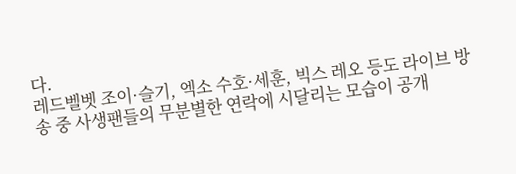다.
레드벨벳 조이·슬기, 엑소 수호·세훈, 빅스 레오 등도 라이브 방송 중 사생팬들의 무분별한 연락에 시달리는 모습이 공개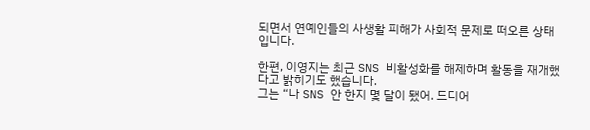되면서 연예인들의 사생활 피해가 사회적 문제로 떠오른 상태입니다.

한편, 이영지는 최근 SNS 비활성화를 해제하며 활동을 재개했다고 밝히기도 했습니다.
그는 “나 SNS 안 한지 몇 달이 됐어. 드디어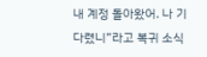내 계정 돌아왔어. 나 기다렸니”라고 복귀 소식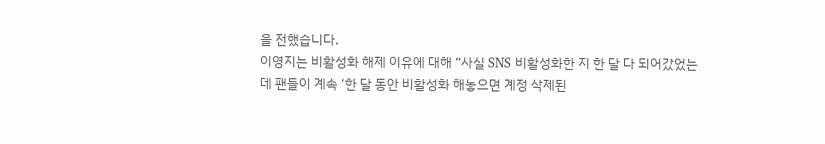을 전했습니다.
이영지는 비활성화 해제 이유에 대해 “사실 SNS 비활성화한 지 한 달 다 되어갔었는데 팬들이 계속 ‘한 달 동안 비활성화 해놓으면 계정 삭제된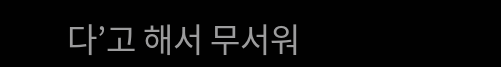다’고 해서 무서워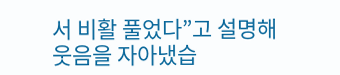서 비활 풀었다”고 설명해 웃음을 자아냈습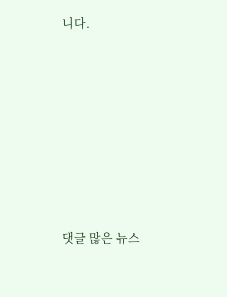니다.










댓글 많은 뉴스